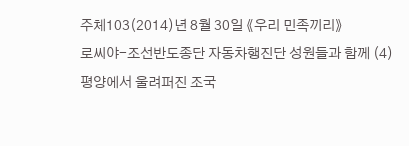주체103(2014)년 8월 30일 《우리 민족끼리》
로씨야-조선반도종단 자동차행진단 성원들과 함께 (4)
평양에서 울려퍼진 조국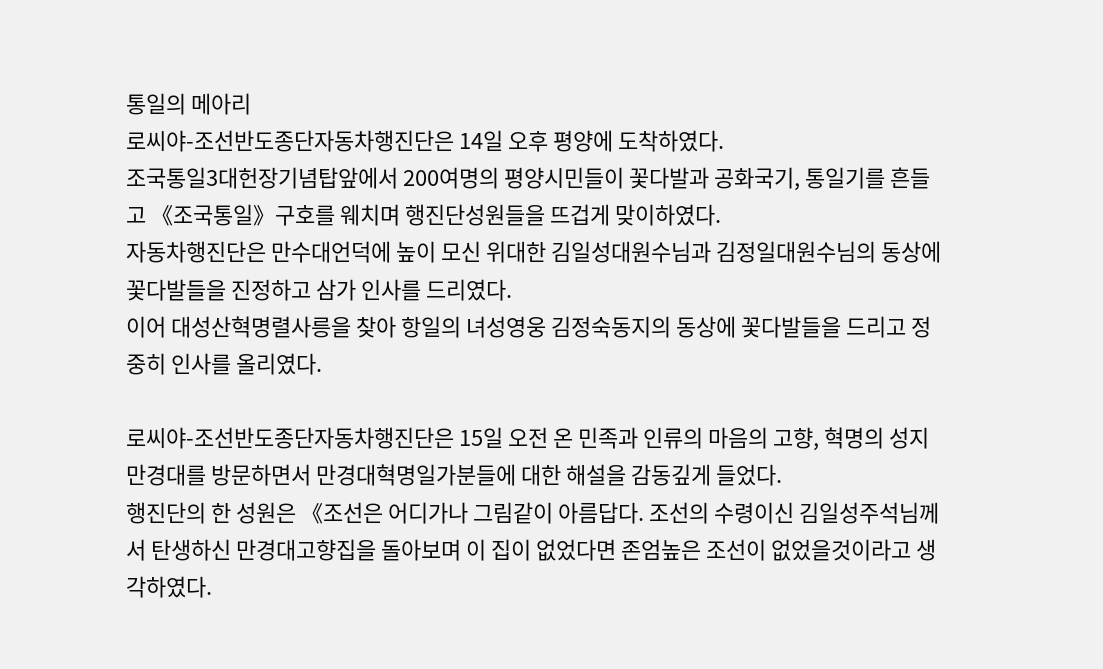통일의 메아리
로씨야-조선반도종단자동차행진단은 14일 오후 평양에 도착하였다.
조국통일3대헌장기념탑앞에서 200여명의 평양시민들이 꽃다발과 공화국기, 통일기를 흔들고 《조국통일》구호를 웨치며 행진단성원들을 뜨겁게 맞이하였다.
자동차행진단은 만수대언덕에 높이 모신 위대한 김일성대원수님과 김정일대원수님의 동상에 꽃다발들을 진정하고 삼가 인사를 드리였다.
이어 대성산혁명렬사릉을 찾아 항일의 녀성영웅 김정숙동지의 동상에 꽃다발들을 드리고 정중히 인사를 올리였다.

로씨야-조선반도종단자동차행진단은 15일 오전 온 민족과 인류의 마음의 고향, 혁명의 성지 만경대를 방문하면서 만경대혁명일가분들에 대한 해설을 감동깊게 들었다.
행진단의 한 성원은 《조선은 어디가나 그림같이 아름답다. 조선의 수령이신 김일성주석님께서 탄생하신 만경대고향집을 돌아보며 이 집이 없었다면 존엄높은 조선이 없었을것이라고 생각하였다.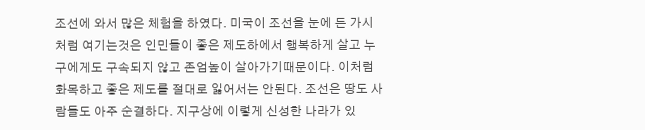조선에 와서 많은 체험을 하였다. 미국이 조선을 눈에 든 가시처럼 여기는것은 인민들이 좋은 제도하에서 행복하게 살고 누구에게도 구속되지 않고 존엄높이 살아가기때문이다. 이처럼 화목하고 좋은 제도를 절대로 잃어서는 안된다. 조선은 땅도 사람들도 아주 순결하다. 지구상에 이렇게 신성한 나라가 있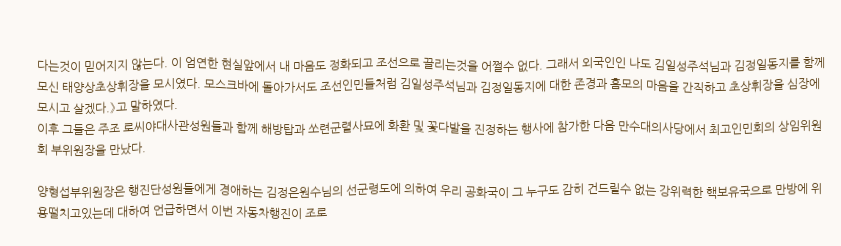다는것이 믿어지지 않는다. 이 엄연한 현실앞에서 내 마음도 정화되고 조선으로 끌리는것을 어쩔수 없다. 그래서 외국인인 나도 김일성주석님과 김정일동지를 함께 모신 태양상초상휘장을 모시였다. 모스크바에 돌아가서도 조선인민들처럼 김일성주석님과 김정일동지에 대한 존경과 흠모의 마음을 간직하고 초상휘장을 심장에 모시고 살겠다.》고 말하였다.
이후 그들은 주조 로씨야대사관성원들과 함께 해방탑과 쏘련군렬사묘에 화환 및 꽃다발을 진정하는 행사에 참가한 다음 만수대의사당에서 최고인민회의 상임위원회 부위원장을 만났다.

양형섭부위원장은 행진단성원들에게 경애하는 김정은원수님의 선군령도에 의하여 우리 공화국이 그 누구도 감히 건드릴수 없는 강위력한 핵보유국으로 만방에 위용떨치고있는데 대하여 언급하면서 이번 자동차행진이 조로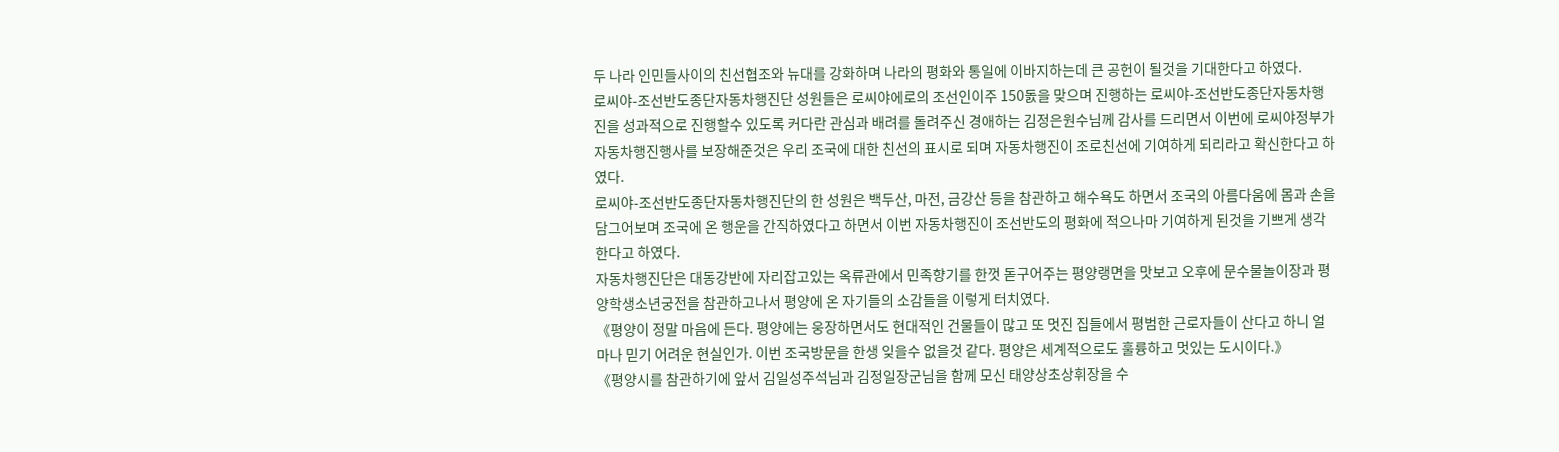두 나라 인민들사이의 친선협조와 뉴대를 강화하며 나라의 평화와 통일에 이바지하는데 큰 공헌이 될것을 기대한다고 하였다.
로씨야-조선반도종단자동차행진단 성원들은 로씨야에로의 조선인이주 150돐을 맞으며 진행하는 로씨야-조선반도종단자동차행진을 성과적으로 진행할수 있도록 커다란 관심과 배려를 돌려주신 경애하는 김정은원수님께 감사를 드리면서 이번에 로씨야정부가 자동차행진행사를 보장해준것은 우리 조국에 대한 친선의 표시로 되며 자동차행진이 조로친선에 기여하게 되리라고 확신한다고 하였다.
로씨야-조선반도종단자동차행진단의 한 성원은 백두산, 마전, 금강산 등을 참관하고 해수욕도 하면서 조국의 아름다움에 몸과 손을 담그어보며 조국에 온 행운을 간직하였다고 하면서 이번 자동차행진이 조선반도의 평화에 적으나마 기여하게 된것을 기쁘게 생각한다고 하였다.
자동차행진단은 대동강반에 자리잡고있는 옥류관에서 민족향기를 한껏 돋구어주는 평양랭면을 맛보고 오후에 문수물놀이장과 평양학생소년궁전을 참관하고나서 평양에 온 자기들의 소감들을 이렇게 터치였다.
《평양이 정말 마음에 든다. 평양에는 웅장하면서도 현대적인 건물들이 많고 또 멋진 집들에서 평범한 근로자들이 산다고 하니 얼마나 믿기 어려운 현실인가. 이번 조국방문을 한생 잊을수 없을것 같다. 평양은 세계적으로도 훌륭하고 멋있는 도시이다.》
《평양시를 참관하기에 앞서 김일성주석님과 김정일장군님을 함께 모신 태양상초상휘장을 수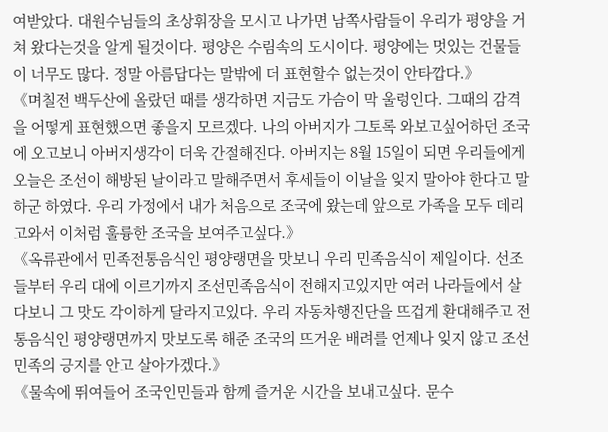여받았다. 대원수님들의 초상휘장을 모시고 나가면 남쪽사람들이 우리가 평양을 거쳐 왔다는것을 알게 될것이다. 평양은 수림속의 도시이다. 평양에는 멋있는 건물들이 너무도 많다. 정말 아름답다는 말밖에 더 표현할수 없는것이 안타깝다.》
《며칠전 백두산에 올랐던 때를 생각하면 지금도 가슴이 막 울렁인다. 그때의 감격을 어떻게 표현했으면 좋을지 모르겠다. 나의 아버지가 그토록 와보고싶어하던 조국에 오고보니 아버지생각이 더욱 간절해진다. 아버지는 8월 15일이 되면 우리들에게 오늘은 조선이 해방된 날이라고 말해주면서 후세들이 이날을 잊지 말아야 한다고 말하군 하였다. 우리 가정에서 내가 처음으로 조국에 왔는데 앞으로 가족을 모두 데리고와서 이처럼 훌륭한 조국을 보여주고싶다.》
《옥류관에서 민족전통음식인 평양랭면을 맛보니 우리 민족음식이 제일이다. 선조들부터 우리 대에 이르기까지 조선민족음식이 전해지고있지만 여러 나라들에서 살다보니 그 맛도 각이하게 달라지고있다. 우리 자동차행진단을 뜨겁게 환대해주고 전통음식인 평양랭면까지 맛보도록 해준 조국의 뜨거운 배려를 언제나 잊지 않고 조선민족의 긍지를 안고 살아가겠다.》
《물속에 뛰여들어 조국인민들과 함께 즐거운 시간을 보내고싶다. 문수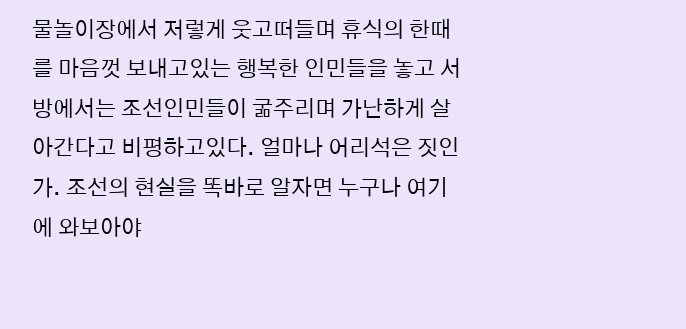물놀이장에서 저렇게 웃고떠들며 휴식의 한때를 마음껏 보내고있는 행복한 인민들을 놓고 서방에서는 조선인민들이 굶주리며 가난하게 살아간다고 비평하고있다. 얼마나 어리석은 짓인가. 조선의 현실을 똑바로 알자면 누구나 여기에 와보아야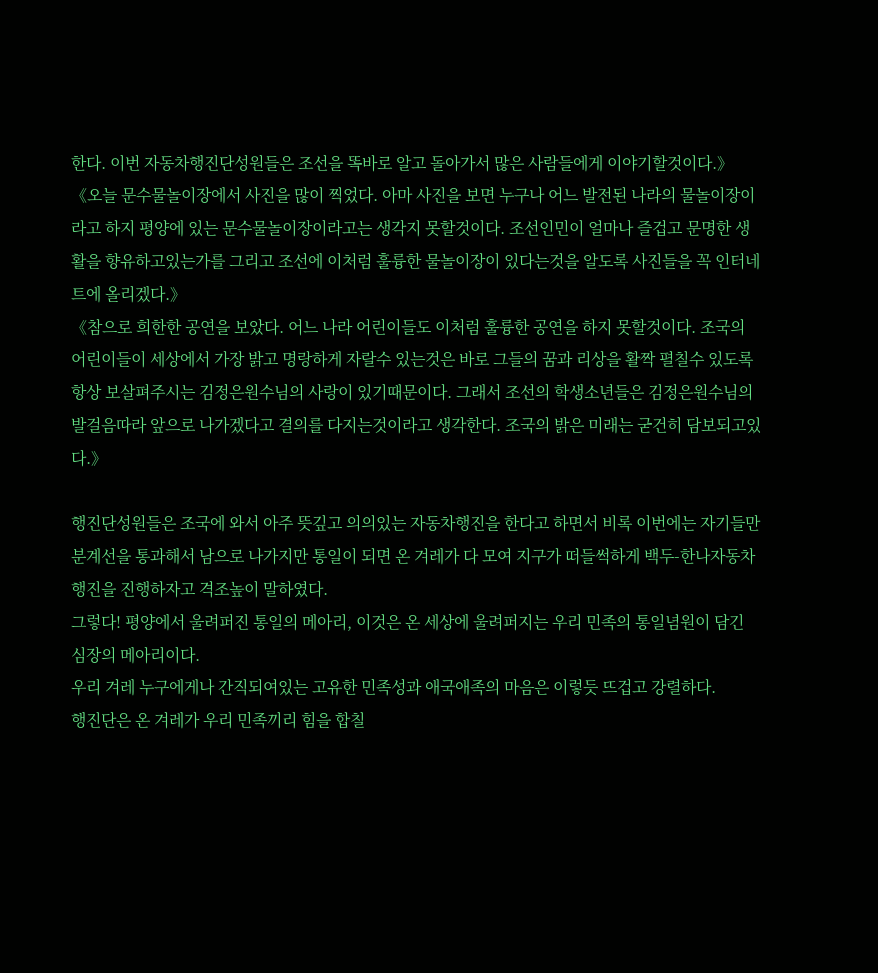한다. 이번 자동차행진단성원들은 조선을 똑바로 알고 돌아가서 많은 사람들에게 이야기할것이다.》
《오늘 문수물놀이장에서 사진을 많이 찍었다. 아마 사진을 보면 누구나 어느 발전된 나라의 물놀이장이라고 하지 평양에 있는 문수물놀이장이라고는 생각지 못할것이다. 조선인민이 얼마나 즐겁고 문명한 생활을 향유하고있는가를 그리고 조선에 이처럼 훌륭한 물놀이장이 있다는것을 알도록 사진들을 꼭 인터네트에 올리겠다.》
《참으로 희한한 공연을 보았다. 어느 나라 어린이들도 이처럼 훌륭한 공연을 하지 못할것이다. 조국의 어린이들이 세상에서 가장 밝고 명랑하게 자랄수 있는것은 바로 그들의 꿈과 리상을 활짝 펼칠수 있도록 항상 보살펴주시는 김정은원수님의 사랑이 있기때문이다. 그래서 조선의 학생소년들은 김정은원수님의 발걸음따라 앞으로 나가겠다고 결의를 다지는것이라고 생각한다. 조국의 밝은 미래는 굳건히 담보되고있다.》

행진단성원들은 조국에 와서 아주 뜻깊고 의의있는 자동차행진을 한다고 하면서 비록 이번에는 자기들만 분계선을 통과해서 남으로 나가지만 통일이 되면 온 겨레가 다 모여 지구가 떠들썩하게 백두-한나자동차행진을 진행하자고 격조높이 말하였다.
그렇다! 평양에서 울려퍼진 통일의 메아리, 이것은 온 세상에 울려퍼지는 우리 민족의 통일념원이 담긴 심장의 메아리이다.
우리 겨레 누구에게나 간직되여있는 고유한 민족성과 애국애족의 마음은 이렇듯 뜨겁고 강렬하다.
행진단은 온 겨레가 우리 민족끼리 힘을 합칠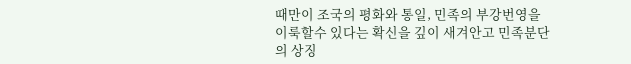때만이 조국의 평화와 통일, 민족의 부강번영을 이룩할수 있다는 확신을 깊이 새겨안고 민족분단의 상징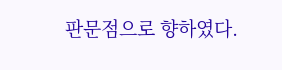판문점으로 향하였다.